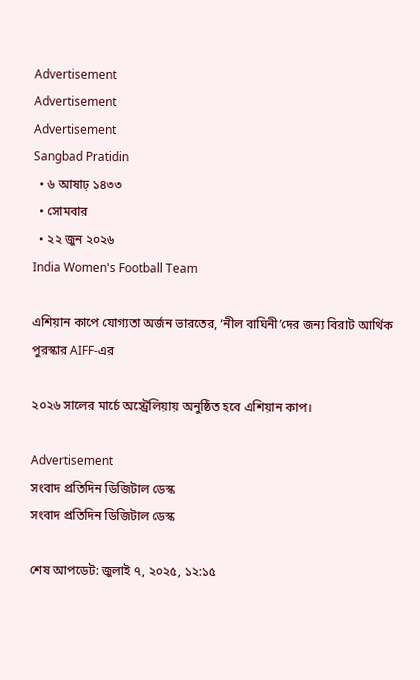Advertisement
Advertisement
Advertisement
Sangbad Pratidin
  • ৬ আষাঢ় ১৪৩৩
  • সোমবার
  • ২২ জুন ২০২৬
India Women's Football Team

এশিয়ান কাপে যোগ্যতা অর্জন ভারতের, ‘নীল বাঘিনী’দের জন্য বিরাট আর্থিক পুরস্কার AIFF-এর

২০২৬ সালের মার্চে অস্ট্রেলিয়ায় অনুষ্ঠিত হবে এশিয়ান কাপ।

Advertisement
সংবাদ প্রতিদিন ডিজিটাল ডেস্ক
সংবাদ প্রতিদিন ডিজিটাল ডেস্ক

শেষ আপডেট: জুলাই ৭, ২০২৫, ১২:১৫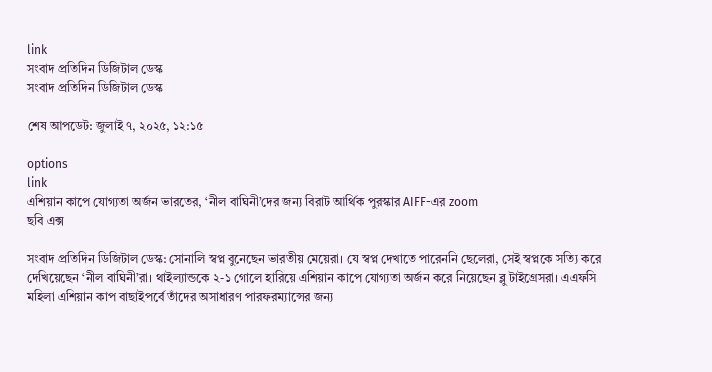link
সংবাদ প্রতিদিন ডিজিটাল ডেস্ক
সংবাদ প্রতিদিন ডিজিটাল ডেস্ক

শেষ আপডেট: জুলাই ৭, ২০২৫, ১২:১৫

options
link
এশিয়ান কাপে যোগ্যতা অর্জন ভারতের, ‘নীল বাঘিনী’দের জন্য বিরাট আর্থিক পুরস্কার AIFF-এর zoom
ছবি এক্স

সংবাদ প্রতিদিন ডিজিটাল ডেস্ক: সোনালি স্বপ্ন বুনেছেন ভারতীয় মেয়েরা। যে স্বপ্ন দেখাতে পারেননি ছেলেরা, সেই স্বপ্নকে সত্যি করে দেখিয়েছেন ‘নীল বাঘিনী’রা। থাইল্যান্ডকে ২-১ গোলে হারিয়ে এশিয়ান কাপে যোগ্যতা অর্জন করে নিয়েছেন ব্লু টাইগ্রেসরা। এএফসি মহিলা এশিয়ান কাপ বাছাইপর্বে তাঁদের অসাধারণ পারফরম্যান্সের জন্য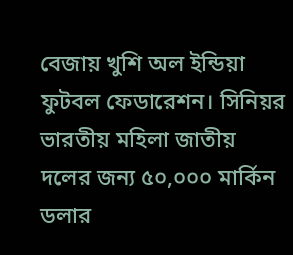বেজায় খুশি অল ইন্ডিয়া ফুটবল ফেডারেশন। সিনিয়র ভারতীয় মহিলা জাতীয় দলের জন্য ৫০,০০০ মার্কিন ডলার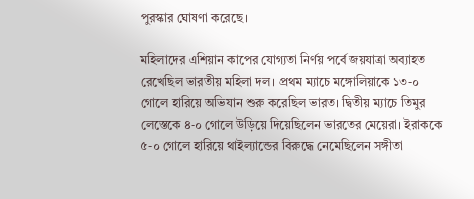পুরস্কার ঘোষণা করেছে।

মহিলাদের এশিয়ান কাপের যোগ্যতা নির্ণয় পর্বে জয়যাত্রা অব্যাহত রেখেছিল ভারতীয় মহিলা দল। প্রথম ম্যাচে মঙ্গোলিয়াকে ১৩-০ গোলে হারিয়ে অভিযান শুরু করেছিল ভারত। দ্বিতীয় ম্যাচে তিমুর লেস্তেকে ৪-০ গোলে উড়িয়ে দিয়েছিলেন ভারতের মেয়েরা। ইরাককে ৫-০ গোলে হারিয়ে থাইল্যান্ডের বিরুদ্ধে নেমেছিলেন সঙ্গীতা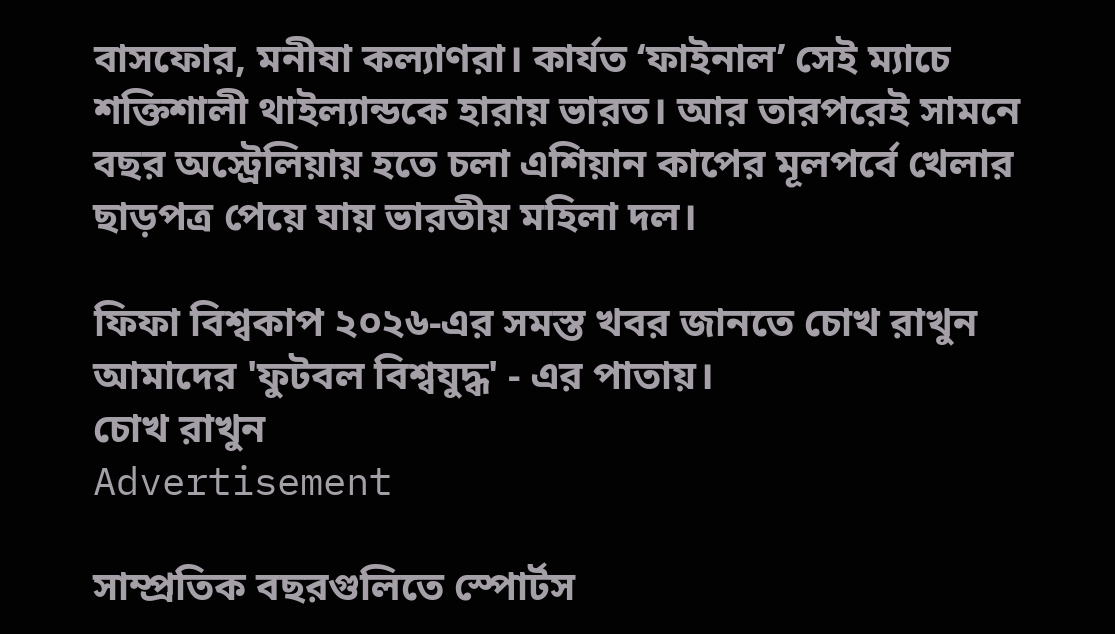বাসফোর, মনীষা কল্যাণরা। কার্যত ‘ফাইনাল’ সেই ম্যাচে শক্তিশালী থাইল্যান্ডকে হারায় ভারত। আর তারপরেই সামনে বছর অস্ট্রেলিয়ায় হতে চলা এশিয়ান কাপের মূলপর্বে খেলার ছাড়পত্র পেয়ে যায় ভারতীয় মহিলা দল।

ফিফা বিশ্বকাপ ২০২৬-এর সমস্ত খবর জানতে চোখ রাখুন আমাদের 'ফুটবল বিশ্বযুদ্ধ' - এর পাতায়।
চোখ রাখুন
Advertisement

সাম্প্রতিক বছরগুলিতে স্পোর্টস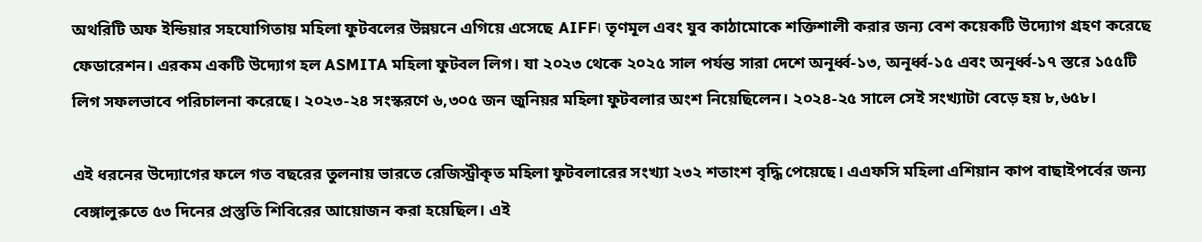অথরিটি অফ ইন্ডিয়ার সহযোগিতায় মহিলা ফুটবলের উন্নয়নে এগিয়ে এসেছে AIFF। তৃণমূল এবং যুব কাঠামোকে শক্তিশালী করার জন্য বেশ কয়েকটি উদ্যোগ গ্রহণ করেছে ফেডারেশন। এরকম একটি উদ্যোগ হল ASMITA মহিলা ফুটবল লিগ। যা ২০২৩ থেকে ২০২৫ সাল পর্যন্ত সারা দেশে অনূর্ধ্ব-১৩, অনূর্ধ্ব-১৫ এবং অনূর্ধ্ব-১৭ স্তরে ১৫৫টি লিগ সফলভাবে পরিচালনা করেছে। ২০২৩-২৪ সংস্করণে ৬,৩০৫ জন জুনিয়র মহিলা ফুটবলার অংশ নিয়েছিলেন। ২০২৪-২৫ সালে সেই সংখ্যাটা বেড়ে হয় ৮,৬৫৮।

এই ধরনের উদ্যোগের ফলে গত বছরের তুলনায় ভারতে রেজিস্ট্রীকৃত মহিলা ফুটবলারের সংখ্যা ২৩২ শতাংশ বৃদ্ধি পেয়েছে। এএফসি মহিলা এশিয়ান কাপ বাছাইপর্বের জন্য বেঙ্গালুরুতে ৫৩ দিনের প্রস্তুতি শিবিরের আয়োজন করা হয়েছিল। এই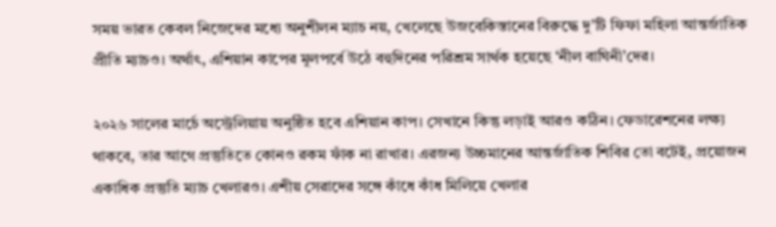সময় ভারত কেবল নিজেদের মধ্যে অনুশীলন ম্যাচ নয়, খেলেছে উজবেকিস্তানের বিরুদ্ধে দু’টি ফিফা মহিলা আন্তর্জাতিক প্রীতি ম্যাচও। অর্থাৎ, এশিয়ান কাপের মূলপর্বে উঠে বহুদিনের পরিশ্রম সার্থক হয়েছে ‘নীল বাঘিনী’দের।

২০২৬ সালের মার্চে অস্ট্রেলিয়ায় অনুষ্ঠিত হবে এশিয়ান কাপ। সেখানে কিন্তু লড়াই আরও কঠিন। ফেডারেশনের লক্ষ্য থাকবে, তার আগে প্রস্তুতিতে কোনও রকম ফাঁক না রাখার। এরজন্য উচ্চমানের আন্তর্জাতিক শিবির তো বটেই, প্রয়োজন একাধিক প্রস্তুতি ম্যাচ খেলারও। এশীয় সেরাদের সঙ্গে কাঁধে কাঁধ মিলিয়ে খেলার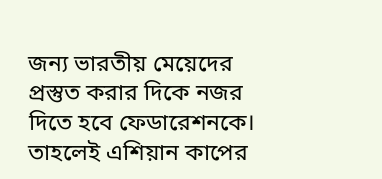জন্য ভারতীয় মেয়েদের প্রস্তুত করার দিকে নজর দিতে হবে ফেডারেশনকে। তাহলেই এশিয়ান কাপের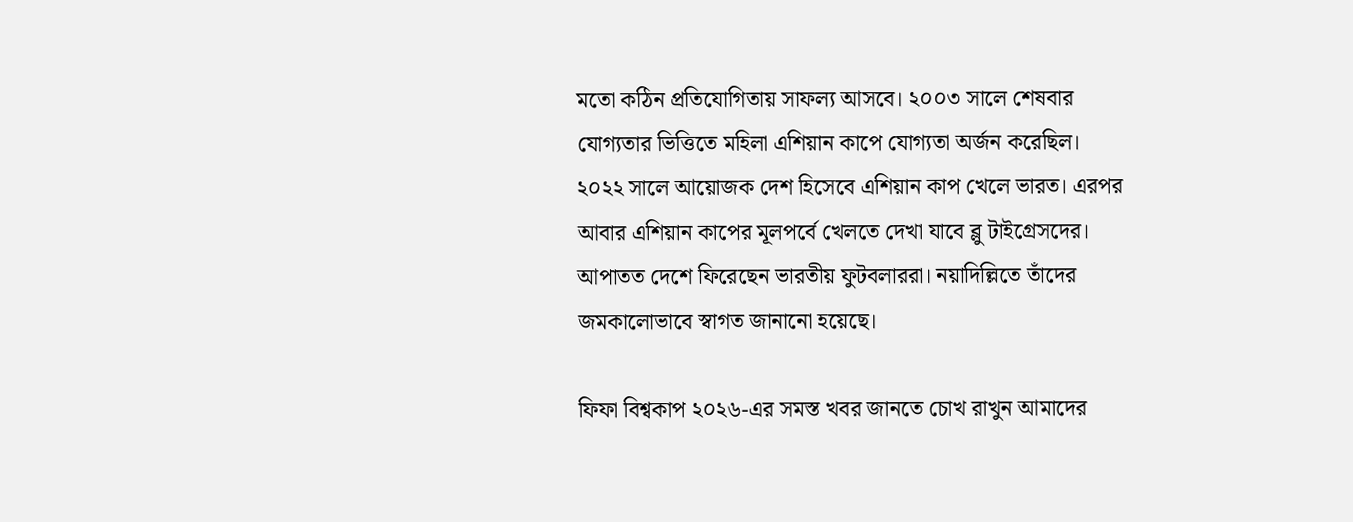মতো কঠিন প্রতিযোগিতায় সাফল্য আসবে। ২০০৩ সালে শেষবার যোগ্যতার ভিত্তিতে মহিলা এশিয়ান কাপে যোগ্যতা অর্জন করেছিল। ২০২২ সালে আয়োজক দেশ হিসেবে এশিয়ান কাপ খেলে ভারত। এরপর আবার এশিয়ান কাপের মূলপর্বে খেলতে দেখা যাবে ব্লু টাইগ্রেসদের। আপাতত দেশে ফিরেছেন ভারতীয় ফুটবলাররা। নয়াদিল্লিতে তাঁদের জমকালোভাবে স্বাগত জানানো হয়েছে।

ফিফা বিশ্বকাপ ২০২৬-এর সমস্ত খবর জানতে চোখ রাখুন আমাদের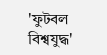'ফুটবল বিশ্বযুদ্ধ'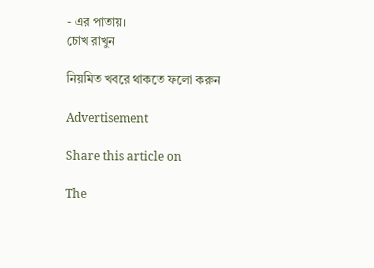- এর পাতায়।
চোখ রাখুন

নিয়মিত খবরে থাকতে ফলো করুন

Advertisement

Share this article on

The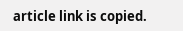article link is copied.